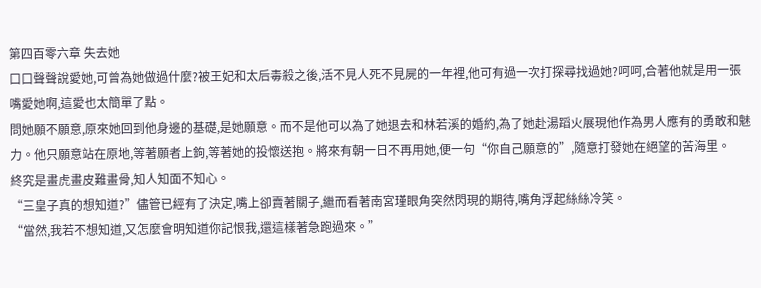第四百零六章 失去她
口口聲聲說愛她,可曾為她做過什麼?被王妃和太后毒殺之後,活不見人死不見屍的一年裡,他可有過一次打探尋找過她?呵呵,合著他就是用一張嘴愛她啊,這愛也太簡單了點。
問她願不願意,原來她回到他身邊的基礎,是她願意。而不是他可以為了她退去和林若溪的婚約,為了她赴湯蹈火展現他作為男人應有的勇敢和魅力。他只願意站在原地,等著願者上鉤,等著她的投懷送抱。將來有朝一日不再用她,便一句“你自己願意的”,隨意打發她在絕望的苦海里。
終究是畫虎畫皮難畫骨,知人知面不知心。
“三皇子真的想知道?”儘管已經有了決定,嘴上卻賣著關子,繼而看著南宮瑾眼角突然閃現的期待,嘴角浮起絲絲冷笑。
“當然,我若不想知道,又怎麼會明知道你記恨我,還這樣著急跑過來。”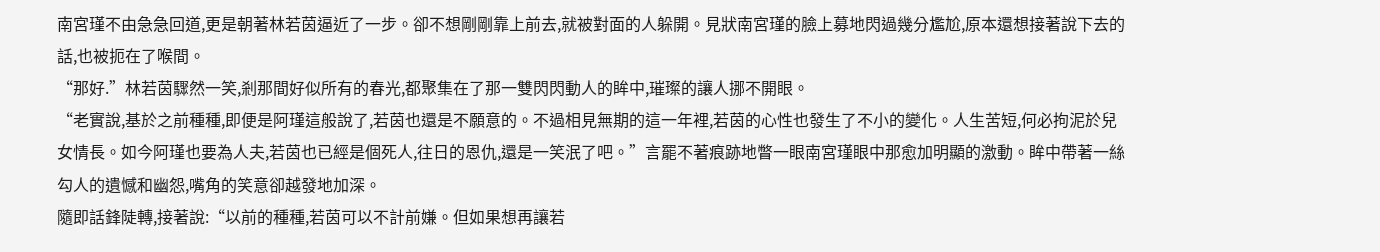南宮瑾不由急急回道,更是朝著林若茵逼近了一步。卻不想剛剛靠上前去,就被對面的人躲開。見狀南宮瑾的臉上募地閃過幾分尷尬,原本還想接著說下去的話,也被扼在了喉間。
“那好.”林若茵驟然一笑,剎那間好似所有的春光,都聚集在了那一雙閃閃動人的眸中,璀璨的讓人挪不開眼。
“老實說,基於之前種種,即便是阿瑾這般說了,若茵也還是不願意的。不過相見無期的這一年裡,若茵的心性也發生了不小的變化。人生苦短,何必拘泥於兒女情長。如今阿瑾也要為人夫,若茵也已經是個死人,往日的恩仇,還是一笑泯了吧。”言罷不著痕跡地瞥一眼南宮瑾眼中那愈加明顯的激動。眸中帶著一絲勾人的遺憾和幽怨,嘴角的笑意卻越發地加深。
隨即話鋒陡轉,接著說:“以前的種種,若茵可以不計前嫌。但如果想再讓若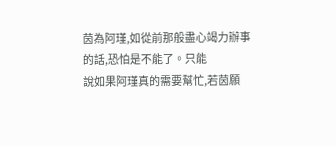茵為阿瑾,如從前那般盡心竭力辦事的話,恐怕是不能了。只能
說如果阿瑾真的需要幫忙,若茵願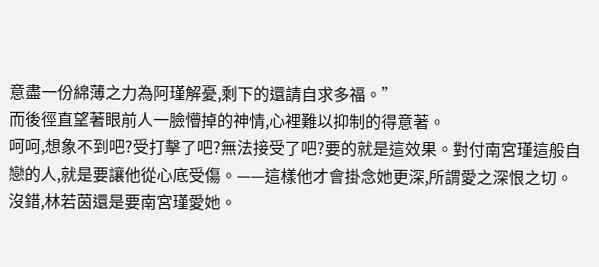意盡一份綿薄之力為阿瑾解憂,剩下的還請自求多福。”
而後徑直望著眼前人一臉懵掉的神情,心裡難以抑制的得意著。
呵呵,想象不到吧?受打擊了吧?無法接受了吧?要的就是這效果。對付南宮瑾這般自戀的人,就是要讓他從心底受傷。——這樣他才會掛念她更深,所謂愛之深恨之切。
沒錯,林若茵還是要南宮瑾愛她。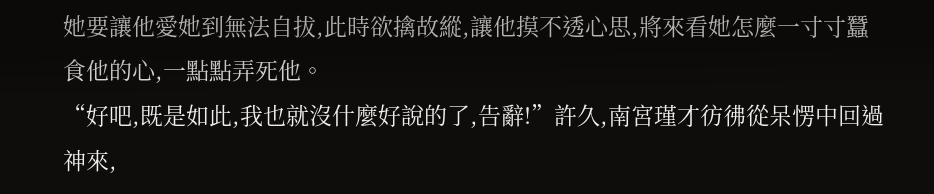她要讓他愛她到無法自拔,此時欲擒故縱,讓他摸不透心思,將來看她怎麼一寸寸蠶食他的心,一點點弄死他。
“好吧,既是如此,我也就沒什麼好說的了,告辭!”許久,南宮瑾才彷彿從呆愣中回過神來,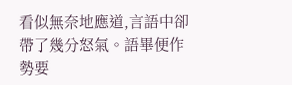看似無奈地應道,言語中卻帶了幾分怒氣。語畢便作勢要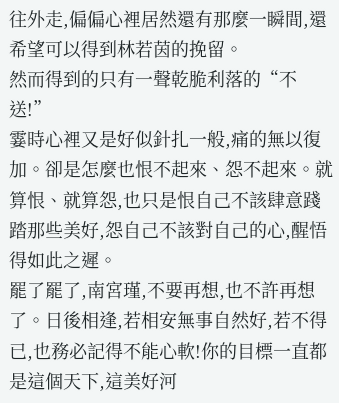往外走,偏偏心裡居然還有那麼一瞬間,還希望可以得到林若茵的挽留。
然而得到的只有一聲乾脆利落的“不送!”
霎時心裡又是好似針扎一般,痛的無以復加。卻是怎麼也恨不起來、怨不起來。就算恨、就算怨,也只是恨自己不該肆意踐踏那些美好,怨自己不該對自己的心,醒悟得如此之遲。
罷了罷了,南宮瑾,不要再想,也不許再想了。日後相逢,若相安無事自然好,若不得已,也務必記得不能心軟!你的目標一直都是這個天下,這美好河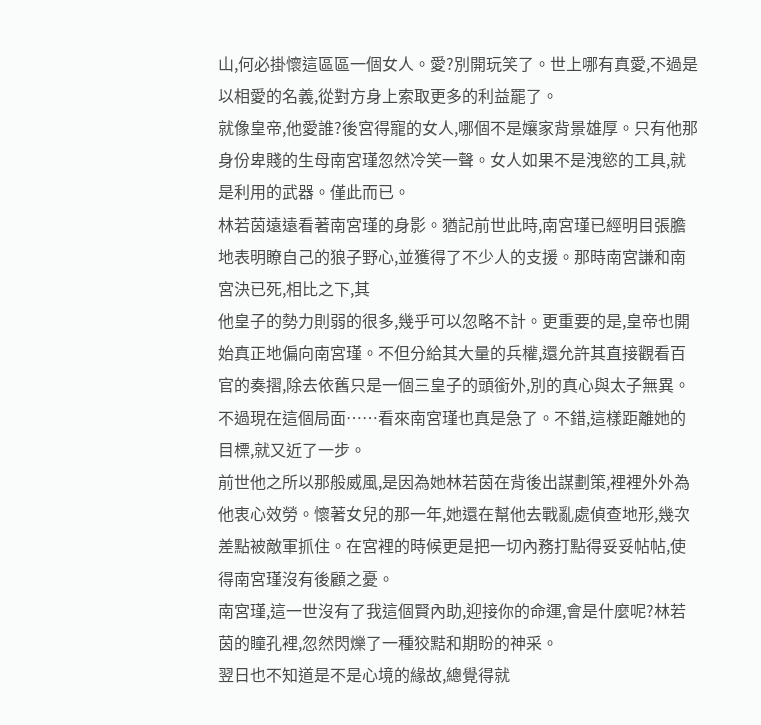山,何必掛懷這區區一個女人。愛?別開玩笑了。世上哪有真愛,不過是以相愛的名義,從對方身上索取更多的利益罷了。
就像皇帝,他愛誰?後宮得寵的女人,哪個不是孃家背景雄厚。只有他那身份卑賤的生母南宮瑾忽然冷笑一聲。女人如果不是洩慾的工具,就是利用的武器。僅此而已。
林若茵遠遠看著南宮瑾的身影。猶記前世此時,南宮瑾已經明目張膽地表明瞭自己的狼子野心,並獲得了不少人的支援。那時南宮謙和南宮決已死,相比之下,其
他皇子的勢力則弱的很多,幾乎可以忽略不計。更重要的是,皇帝也開始真正地偏向南宮瑾。不但分給其大量的兵權,還允許其直接觀看百官的奏摺,除去依舊只是一個三皇子的頭銜外,別的真心與太子無異。
不過現在這個局面……看來南宮瑾也真是急了。不錯,這樣距離她的目標,就又近了一步。
前世他之所以那般威風,是因為她林若茵在背後出謀劃策,裡裡外外為他衷心效勞。懷著女兒的那一年,她還在幫他去戰亂處偵查地形,幾次差點被敵軍抓住。在宮裡的時候更是把一切內務打點得妥妥帖帖,使得南宮瑾沒有後顧之憂。
南宮瑾,這一世沒有了我這個賢內助,迎接你的命運,會是什麼呢?林若茵的瞳孔裡,忽然閃爍了一種狡黠和期盼的神采。
翌日也不知道是不是心境的緣故,總覺得就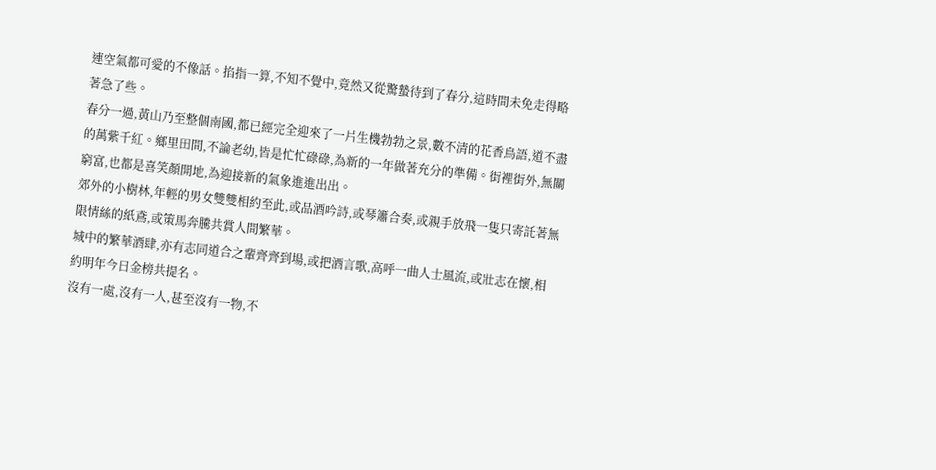連空氣都可愛的不像話。掐指一算,不知不覺中,竟然又從驚蟄待到了春分,這時間未免走得略著急了些。
春分一過,黃山乃至整個南國,都已經完全迎來了一片生機勃勃之景,數不清的花香鳥語,道不盡的萬紫千紅。鄉里田間,不論老幼,皆是忙忙碌碌,為新的一年做著充分的準備。街裡街外,無關窮富,也都是喜笑顏開地,為迎接新的氣象進進出出。
郊外的小樹林,年輕的男女雙雙相約至此,或品酒吟詩,或琴簫合奏,或親手放飛一隻只寄託著無限情絲的紙鳶,或策馬奔騰共賞人間繁華。
城中的繁華酒肆,亦有志同道合之輩齊齊到場,或把酒言歌,高呼一曲人士風流,或壯志在懷,相約明年今日金榜共提名。
沒有一處,沒有一人,甚至沒有一物,不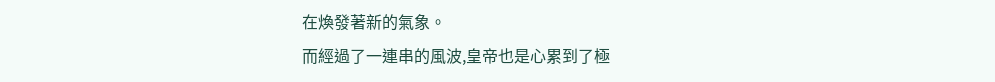在煥發著新的氣象。
而經過了一連串的風波,皇帝也是心累到了極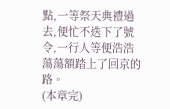點,一等祭天典禮過去,便忙不迭下了號令,一行人等便浩浩蕩蕩額踏上了回京的路。
(本章完)